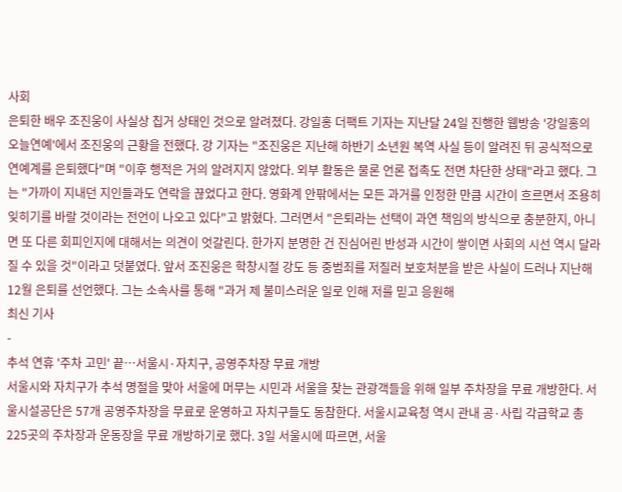사회
은퇴한 배우 조진웅이 사실상 칩거 상태인 것으로 알려졌다. 강일홍 더팩트 기자는 지난달 24일 진행한 웹방송 '강일홍의 오늘연예'에서 조진웅의 근황을 전했다. 강 기자는 "조진웅은 지난해 하반기 소년원 복역 사실 등이 알려진 뒤 공식적으로 연예계를 은퇴했다"며 "이후 행적은 거의 알려지지 않았다. 외부 활동은 물론 언론 접촉도 전면 차단한 상태"라고 했다. 그는 "가까이 지내던 지인들과도 연락을 끊었다고 한다. 영화계 안팎에서는 모든 과거를 인정한 만큼 시간이 흐르면서 조용히 잊히기를 바랄 것이라는 전언이 나오고 있다"고 밝혔다. 그러면서 "은퇴라는 선택이 과연 책임의 방식으로 충분한지, 아니면 또 다른 회피인지에 대해서는 의견이 엇갈린다. 한가지 분명한 건 진심어린 반성과 시간이 쌓이면 사회의 시선 역시 달라질 수 있을 것"이라고 덧붙였다. 앞서 조진웅은 학창시절 강도 등 중범죄를 저질러 보호처분을 받은 사실이 드러나 지난해 12월 은퇴를 선언했다. 그는 소속사를 통해 "과거 제 불미스러운 일로 인해 저를 믿고 응원해
최신 기사
-
추석 연휴 '주차 고민' 끝…서울시·자치구, 공영주차장 무료 개방
서울시와 자치구가 추석 명절을 맞아 서울에 머무는 시민과 서울을 찾는 관광객들을 위해 일부 주차장을 무료 개방한다. 서울시설공단은 57개 공영주차장을 무료로 운영하고 자치구들도 동참한다. 서울시교육청 역시 관내 공·사립 각급학교 총 225곳의 주차장과 운동장을 무료 개방하기로 했다. 3일 서울시에 따르면, 서울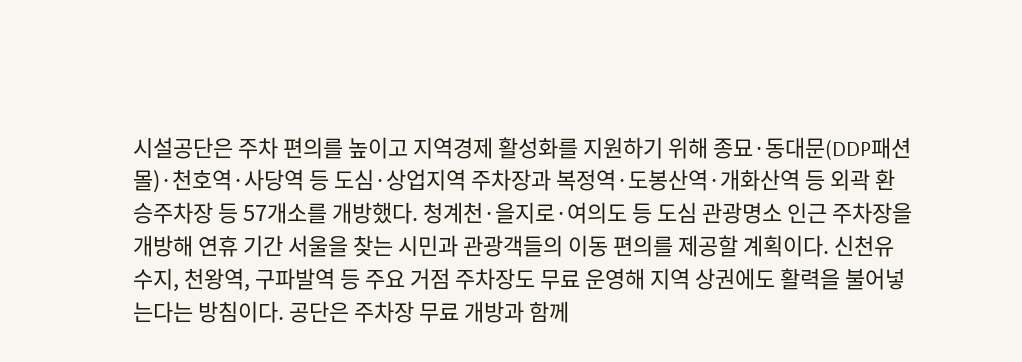시설공단은 주차 편의를 높이고 지역경제 활성화를 지원하기 위해 종묘·동대문(DDP패션몰)·천호역·사당역 등 도심·상업지역 주차장과 복정역·도봉산역·개화산역 등 외곽 환승주차장 등 57개소를 개방했다. 청계천·을지로·여의도 등 도심 관광명소 인근 주차장을 개방해 연휴 기간 서울을 찾는 시민과 관광객들의 이동 편의를 제공할 계획이다. 신천유수지, 천왕역, 구파발역 등 주요 거점 주차장도 무료 운영해 지역 상권에도 활력을 불어넣는다는 방침이다. 공단은 주차장 무료 개방과 함께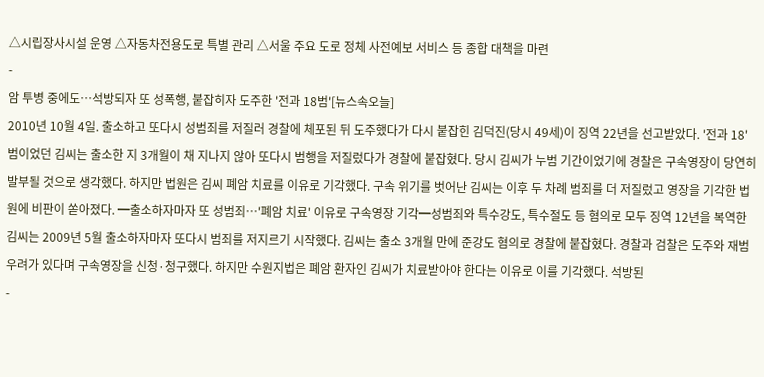△시립장사시설 운영 △자동차전용도로 특별 관리 △서울 주요 도로 정체 사전예보 서비스 등 종합 대책을 마련
-
암 투병 중에도…석방되자 또 성폭행, 붙잡히자 도주한 '전과 18범'[뉴스속오늘]
2010년 10월 4일. 출소하고 또다시 성범죄를 저질러 경찰에 체포된 뒤 도주했다가 다시 붙잡힌 김덕진(당시 49세)이 징역 22년을 선고받았다. '전과 18'범이었던 김씨는 출소한 지 3개월이 채 지나지 않아 또다시 범행을 저질렀다가 경찰에 붙잡혔다. 당시 김씨가 누범 기간이었기에 경찰은 구속영장이 당연히 발부될 것으로 생각했다. 하지만 법원은 김씨 폐암 치료를 이유로 기각했다. 구속 위기를 벗어난 김씨는 이후 두 차례 범죄를 더 저질렀고 영장을 기각한 법원에 비판이 쏟아졌다. ━출소하자마자 또 성범죄…'폐암 치료' 이유로 구속영장 기각━성범죄와 특수강도, 특수절도 등 혐의로 모두 징역 12년을 복역한 김씨는 2009년 5월 출소하자마자 또다시 범죄를 저지르기 시작했다. 김씨는 출소 3개월 만에 준강도 혐의로 경찰에 붙잡혔다. 경찰과 검찰은 도주와 재범 우려가 있다며 구속영장을 신청·청구했다. 하지만 수원지법은 폐암 환자인 김씨가 치료받아야 한다는 이유로 이를 기각했다. 석방된
-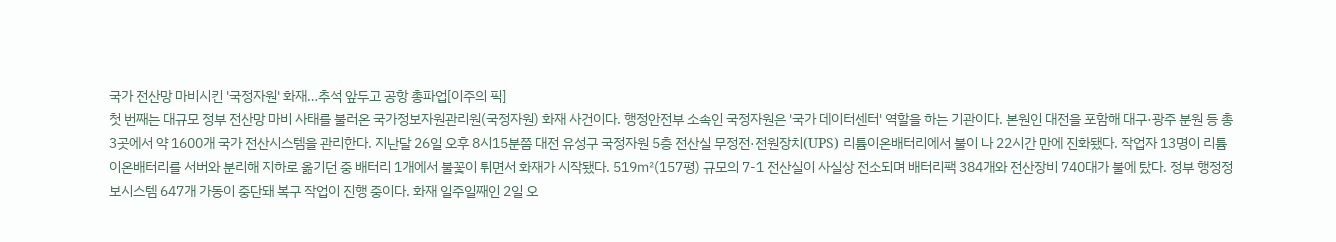국가 전산망 마비시킨 '국정자원' 화재…추석 앞두고 공항 총파업[이주의 픽]
첫 번째는 대규모 정부 전산망 마비 사태를 불러온 국가정보자원관리원(국정자원) 화재 사건이다. 행정안전부 소속인 국정자원은 '국가 데이터센터' 역할을 하는 기관이다. 본원인 대전을 포함해 대구·광주 분원 등 총 3곳에서 약 1600개 국가 전산시스템을 관리한다. 지난달 26일 오후 8시15분쯤 대전 유성구 국정자원 5층 전산실 무정전·전원장치(UPS) 리튬이온배터리에서 불이 나 22시간 만에 진화됐다. 작업자 13명이 리튬이온배터리를 서버와 분리해 지하로 옮기던 중 배터리 1개에서 불꽃이 튀면서 화재가 시작됐다. 519㎡(157평) 규모의 7-1 전산실이 사실상 전소되며 배터리팩 384개와 전산장비 740대가 불에 탔다. 정부 행정정보시스템 647개 가동이 중단돼 복구 작업이 진행 중이다. 화재 일주일째인 2일 오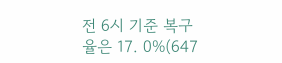전 6시 기준 복구율은 17. 0%(647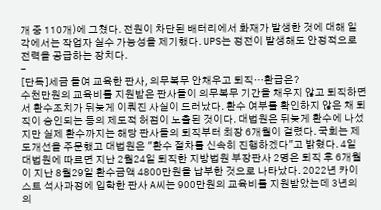개 중 110개)에 그쳤다. 전원이 차단된 배터리에서 화재가 발생한 것에 대해 일각에서는 작업자 실수 가능성을 제기했다. UPS는 정전이 발생해도 안정적으로 전력을 공급하는 장치다.
-
[단독]세금 들여 교육한 판사, 의무복무 안채우고 퇴직…환급은?
수천만원의 교육비를 지원받은 판사들이 의무복무 기간을 채우지 않고 퇴직하면서 환수조치가 뒤늦게 이뤄진 사실이 드러났다. 환수 여부를 확인하지 않은 채 퇴직이 승인되는 등의 제도적 허점이 노출된 것이다. 대법원은 뒤늦게 환수에 나섰지만 실제 환수까지는 해당 판사들의 퇴직부터 최장 6개월이 걸렸다. 국회는 제도개선을 주문했고 대법원은 "환수 절차를 신속히 진행하겠다"고 밝혔다. 4일 대법원에 따르면 지난 2월24일 퇴직한 지방법원 부장판사 2명은 퇴직 후 6개월이 지난 8월29일 환수금액 4800만원을 납부한 것으로 나타났다. 2022년 카이스트 석사과정에 입학한 판사 A씨는 900만원의 교육비를 지원받았는데 3년의 의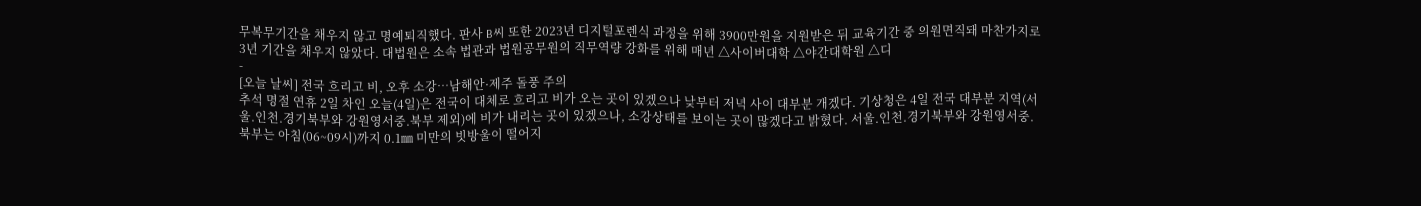무복무기간을 채우지 않고 명예퇴직했다. 판사 B씨 또한 2023년 디지털포렌식 과정을 위해 3900만원을 지원받은 뒤 교육기간 중 의원면직돼 마찬가지로 3년 기간을 채우지 않았다. 대법원은 소속 법관과 법원공무원의 직무역량 강화를 위해 매년 △사이버대학 △야간대학원 △디
-
[오늘 날씨] 전국 흐리고 비, 오후 소강…남해안·제주 돌풍 주의
추석 명절 연휴 2일 차인 오늘(4일)은 전국이 대체로 흐리고 비가 오는 곳이 있겠으나 낮부터 저녁 사이 대부분 개겠다. 기상청은 4일 전국 대부분 지역(서울.인천.경기북부와 강원영서중.북부 제외)에 비가 내리는 곳이 있겠으나, 소강상태를 보이는 곳이 많겠다고 밝혔다. 서울.인천.경기북부와 강원영서중.북부는 아침(06~09시)까지 0.1㎜ 미만의 빗방울이 떨어지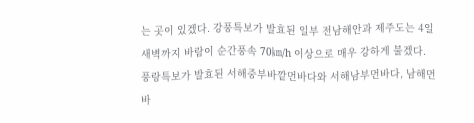는 곳이 있겠다. 강풍특보가 발효된 일부 전남해안과 제주도는 4일 새벽까지 바람이 순간풍속 70㎞/h 이상으로 매우 강하게 불겠다. 풍랑특보가 발효된 서해중부바깥먼바다와 서해남부먼바다, 남해먼바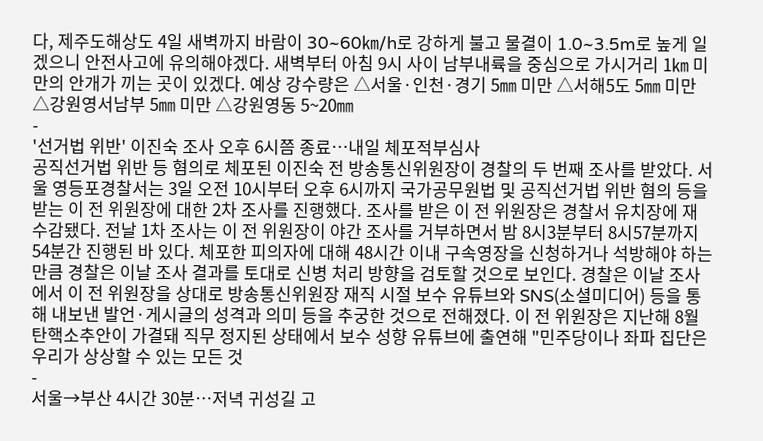다, 제주도해상도 4일 새벽까지 바람이 30~60㎞/h로 강하게 불고 물결이 1.0~3.5m로 높게 일겠으니 안전사고에 유의해야겠다. 새벽부터 아침 9시 사이 남부내륙을 중심으로 가시거리 1㎞ 미만의 안개가 끼는 곳이 있겠다. 예상 강수량은 △서울·인천·경기 5㎜ 미만 △서해5도 5㎜ 미만 △강원영서남부 5㎜ 미만 △강원영동 5~20㎜
-
'선거법 위반' 이진숙 조사 오후 6시쯤 종료…내일 체포적부심사
공직선거법 위반 등 혐의로 체포된 이진숙 전 방송통신위원장이 경찰의 두 번째 조사를 받았다. 서울 영등포경찰서는 3일 오전 10시부터 오후 6시까지 국가공무원법 및 공직선거법 위반 혐의 등을 받는 이 전 위원장에 대한 2차 조사를 진행했다. 조사를 받은 이 전 위원장은 경찰서 유치장에 재수감됐다. 전날 1차 조사는 이 전 위원장이 야간 조사를 거부하면서 밤 8시3분부터 8시57분까지 54분간 진행된 바 있다. 체포한 피의자에 대해 48시간 이내 구속영장을 신청하거나 석방해야 하는 만큼 경찰은 이날 조사 결과를 토대로 신병 처리 방향을 검토할 것으로 보인다. 경찰은 이날 조사에서 이 전 위원장을 상대로 방송통신위원장 재직 시절 보수 유튜브와 SNS(소셜미디어) 등을 통해 내보낸 발언·게시글의 성격과 의미 등을 추궁한 것으로 전해졌다. 이 전 위원장은 지난해 8월 탄핵소추안이 가결돼 직무 정지된 상태에서 보수 성향 유튜브에 출연해 "민주당이나 좌파 집단은 우리가 상상할 수 있는 모든 것
-
서울→부산 4시간 30분…저녁 귀성길 고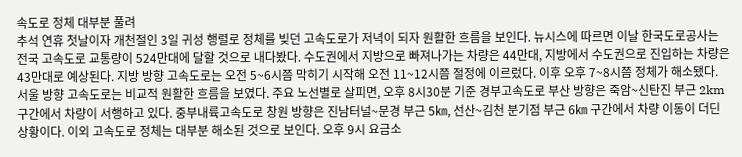속도로 정체 대부분 풀려
추석 연휴 첫날이자 개천절인 3일 귀성 행렬로 정체를 빚던 고속도로가 저녁이 되자 원활한 흐름을 보인다. 뉴시스에 따르면 이날 한국도로공사는 전국 고속도로 교통량이 524만대에 달할 것으로 내다봤다. 수도권에서 지방으로 빠져나가는 차량은 44만대, 지방에서 수도권으로 진입하는 차량은 43만대로 예상된다. 지방 방향 고속도로는 오전 5~6시쯤 막히기 시작해 오전 11~12시쯤 절정에 이르렀다. 이후 오후 7~8시쯤 정체가 해소됐다. 서울 방향 고속도로는 비교적 원활한 흐름을 보였다. 주요 노선별로 살피면, 오후 8시30분 기준 경부고속도로 부산 방향은 죽암~신탄진 부근 2km 구간에서 차량이 서행하고 있다. 중부내륙고속도로 창원 방향은 진남터널~문경 부근 5㎞, 선산~김천 분기점 부근 6㎞ 구간에서 차량 이동이 더딘 상황이다. 이외 고속도로 정체는 대부분 해소된 것으로 보인다. 오후 9시 요금소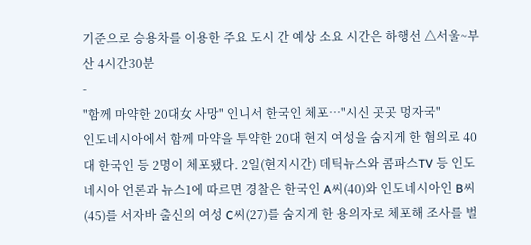기준으로 승용차를 이용한 주요 도시 간 예상 소요 시간은 하행선 △서울~부산 4시간30분
-
"함께 마약한 20대女 사망" 인니서 한국인 체포…"시신 곳곳 멍자국"
인도네시아에서 함께 마약을 투약한 20대 현지 여성을 숨지게 한 혐의로 40대 한국인 등 2명이 체포됐다. 2일(현지시간) 데틱뉴스와 콤파스TV 등 인도네시아 언론과 뉴스1에 따르면 경찰은 한국인 A씨(40)와 인도네시아인 B씨(45)를 서자바 출신의 여성 C씨(27)를 숨지게 한 용의자로 체포해 조사를 벌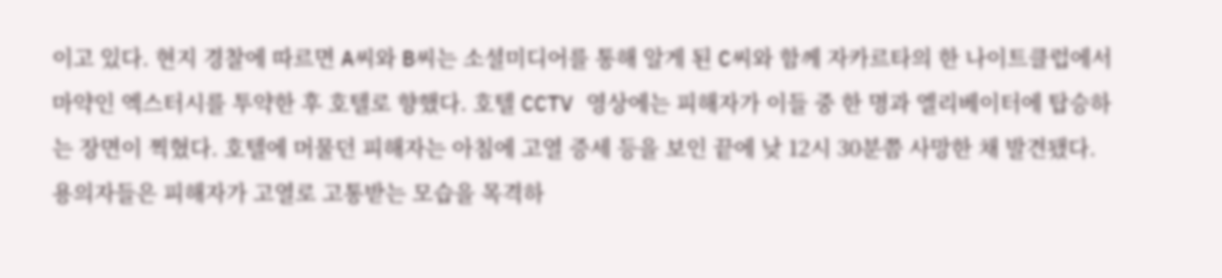이고 있다. 현지 경찰에 따르면 A씨와 B씨는 소셜미디어를 통해 알게 된 C씨와 함께 자카르타의 한 나이트클럽에서 마약인 엑스터시를 투약한 후 호텔로 향했다. 호텔 CCTV 영상에는 피해자가 이들 중 한 명과 엘리베이터에 탑승하는 장면이 찍혔다. 호텔에 머물던 피해자는 아침에 고열 증세 등을 보인 끝에 낮 12시 30분쯤 사망한 채 발견됐다. 용의자들은 피해자가 고열로 고통받는 모습을 목격하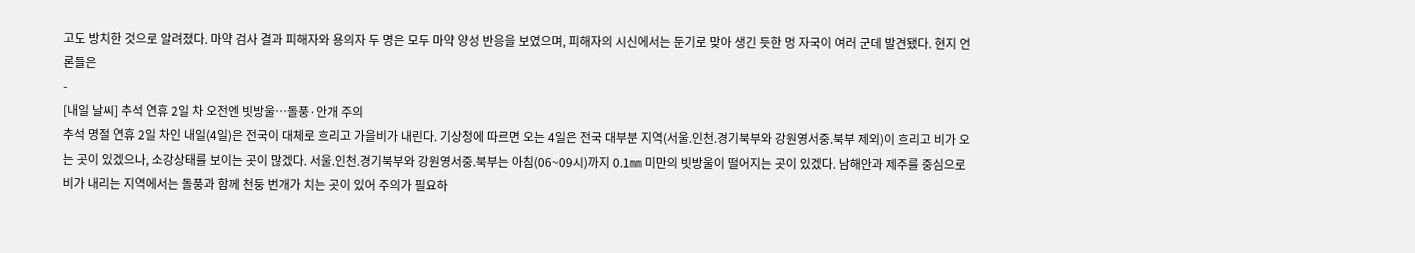고도 방치한 것으로 알려졌다. 마약 검사 결과 피해자와 용의자 두 명은 모두 마약 양성 반응을 보였으며, 피해자의 시신에서는 둔기로 맞아 생긴 듯한 멍 자국이 여러 군데 발견됐다. 현지 언론들은
-
[내일 날씨] 추석 연휴 2일 차 오전엔 빗방울…돌풍·안개 주의
추석 명절 연휴 2일 차인 내일(4일)은 전국이 대체로 흐리고 가을비가 내린다. 기상청에 따르면 오는 4일은 전국 대부분 지역(서울.인천.경기북부와 강원영서중.북부 제외)이 흐리고 비가 오는 곳이 있겠으나, 소강상태를 보이는 곳이 많겠다. 서울.인천.경기북부와 강원영서중.북부는 아침(06~09시)까지 0.1㎜ 미만의 빗방울이 떨어지는 곳이 있겠다. 남해안과 제주를 중심으로 비가 내리는 지역에서는 돌풍과 함께 천둥 번개가 치는 곳이 있어 주의가 필요하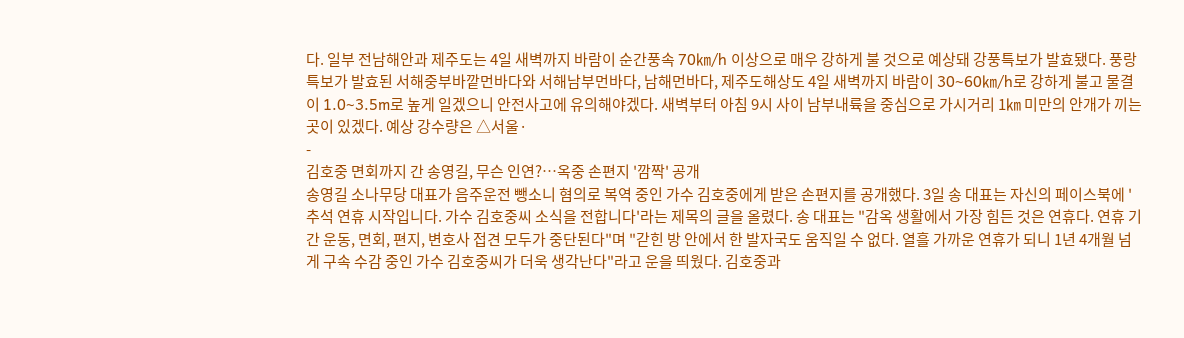다. 일부 전남해안과 제주도는 4일 새벽까지 바람이 순간풍속 70㎞/h 이상으로 매우 강하게 불 것으로 예상돼 강풍특보가 발효됐다. 풍랑특보가 발효된 서해중부바깥먼바다와 서해남부먼바다, 남해먼바다, 제주도해상도 4일 새벽까지 바람이 30~60㎞/h로 강하게 불고 물결이 1.0~3.5m로 높게 일겠으니 안전사고에 유의해야겠다. 새벽부터 아침 9시 사이 남부내륙을 중심으로 가시거리 1㎞ 미만의 안개가 끼는 곳이 있겠다. 예상 강수량은 △서울·
-
김호중 면회까지 간 송영길, 무슨 인연?…옥중 손편지 '깜짝' 공개
송영길 소나무당 대표가 음주운전 뺑소니 혐의로 복역 중인 가수 김호중에게 받은 손편지를 공개했다. 3일 송 대표는 자신의 페이스북에 '추석 연휴 시작입니다. 가수 김호중씨 소식을 전합니다'라는 제목의 글을 올렸다. 송 대표는 "감옥 생활에서 가장 힘든 것은 연휴다. 연휴 기간 운동, 면회, 편지, 변호사 접견 모두가 중단된다"며 "갇힌 방 안에서 한 발자국도 움직일 수 없다. 열흘 가까운 연휴가 되니 1년 4개월 넘게 구속 수감 중인 가수 김호중씨가 더욱 생각난다"라고 운을 띄웠다. 김호중과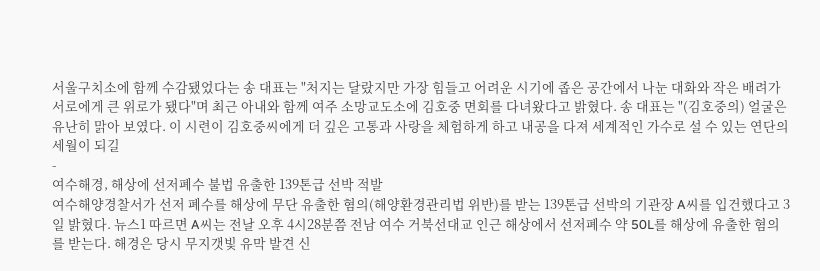서울구치소에 함께 수감됐었다는 송 대표는 "처지는 달랐지만 가장 힘들고 어려운 시기에 좁은 공간에서 나눈 대화와 작은 배려가 서로에게 큰 위로가 됐다"며 최근 아내와 함께 여주 소망교도소에 김호중 면회를 다녀왔다고 밝혔다. 송 대표는 "(김호중의) 얼굴은 유난히 맑아 보였다. 이 시련이 김호중씨에게 더 깊은 고통과 사랑을 체험하게 하고 내공을 다져 세계적인 가수로 설 수 있는 연단의 세월이 되길
-
여수해경, 해상에 선저폐수 불법 유출한 139톤급 선박 적발
여수해양경찰서가 선저 폐수를 해상에 무단 유출한 혐의(해양환경관리법 위반)를 받는 139톤급 선박의 기관장 A씨를 입건했다고 3일 밝혔다. 뉴스1 따르면 A씨는 전날 오후 4시28분쯤 전남 여수 거북선대교 인근 해상에서 선저폐수 약 50L를 해상에 유출한 혐의를 받는다. 해경은 당시 무지갯빛 유막 발견 신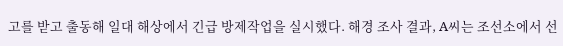고를 받고 출동해 일대 해상에서 긴급 방제작업을 실시했다. 해경 조사 결과, A씨는 조선소에서 선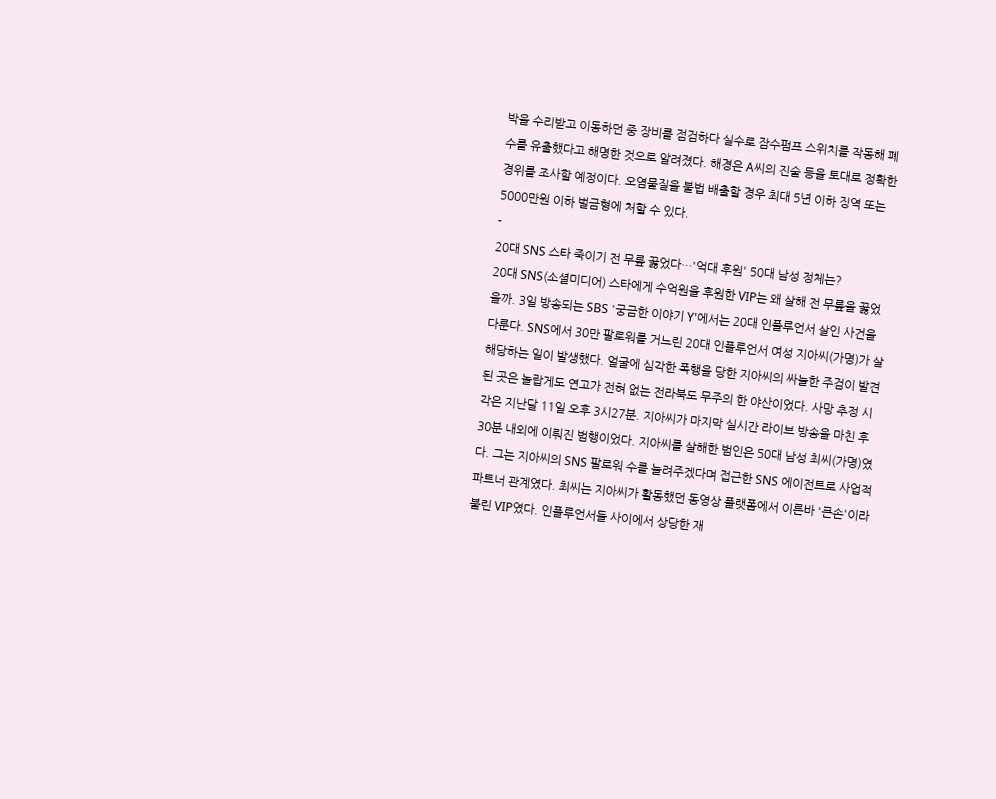박을 수리받고 이동하던 중 장비를 점검하다 실수로 잠수펌프 스위치를 작동해 폐수를 유출했다고 해명한 것으로 알려졌다. 해경은 A씨의 진술 등을 토대로 정확한 경위를 조사할 예정이다. 오염물질을 불법 배출할 경우 최대 5년 이하 징역 또는 5000만원 이하 벌금형에 처할 수 있다.
-
20대 SNS 스타 죽이기 전 무릎 꿇었다…'억대 후원' 50대 남성 정체는?
20대 SNS(소셜미디어) 스타에게 수억원을 후원한 VIP는 왜 살해 전 무릎을 꿇었을까. 3일 방송되는 SBS '궁금한 이야기 Y'에서는 20대 인플루언서 살인 사건을 다룬다. SNS에서 30만 팔로워를 거느린 20대 인플루언서 여성 지아씨(가명)가 살해당하는 일이 발생했다. 얼굴에 심각한 폭행을 당한 지아씨의 싸늘한 주검이 발견된 곳은 놀랍게도 연고가 전혀 없는 전라북도 무주의 한 야산이었다. 사망 추정 시각은 지난달 11일 오후 3시27분. 지아씨가 마지막 실시간 라이브 방송을 마친 후 30분 내외에 이뤄진 범행이었다. 지아씨를 살해한 범인은 50대 남성 최씨(가명)였다. 그는 지아씨의 SNS 팔로워 수를 늘려주겠다며 접근한 SNS 에이전트로 사업적 파트너 관계였다. 최씨는 지아씨가 활동했던 동영상 플랫폼에서 이른바 '큰손'이라 불린 VIP였다. 인플루언서들 사이에서 상당한 재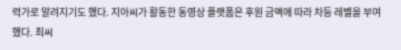력가로 알려지기도 했다. 지아씨가 활동한 동영상 플랫폼은 후원 금액에 따라 차등 레벨을 부여했다. 최씨